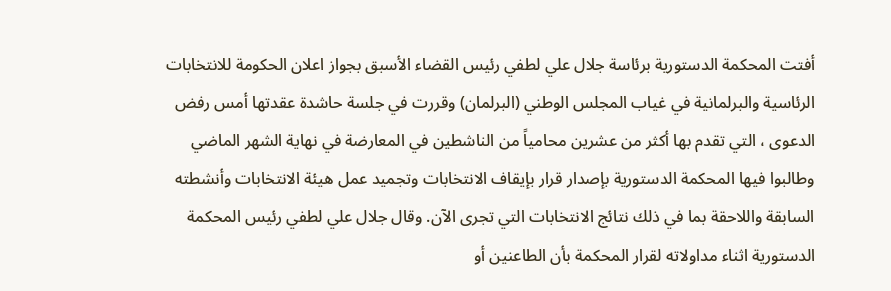أفتت المحكمة الدستورية برئاسة جلال علي لطفي رئيس القضاء الأسبق بجواز اعلان الحكومة للانتخابات الرئاسية والبرلمانية في غياب المجلس الوطني (البرلمان) وقررت في جلسة حاشدة عقدتها أمس رفض الدعوى ، التي تقدم بها أكثر من عشرين محامياً من الناشطين في المعارضة في نهاية الشهر الماضي وطالبوا فيها المحكمة الدستورية بإصدار قرار بإيقاف الانتخابات وتجميد عمل هيئة الانتخابات وأنشطته السابقة واللاحقة بما في ذلك نتائج الانتخابات التي تجرى الآن. وقال جلال علي لطفي رئيس المحكمة الدستورية اثناء مداولاته لقرار المحكمة بأن الطاعنين أو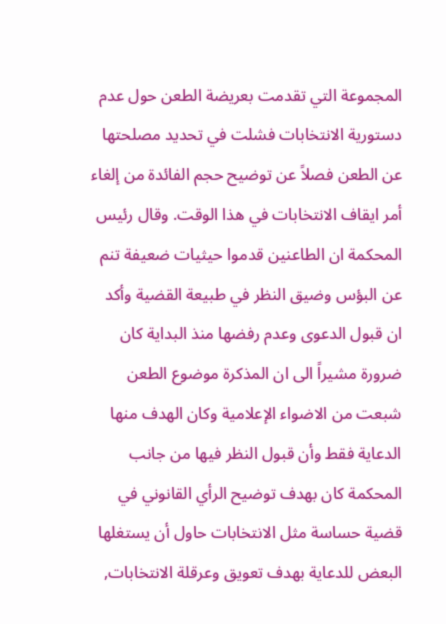المجموعة التي تقدمت بعريضة الطعن حول عدم دستورية الانتخابات فشلت في تحديد مصلحتها عن الطعن فصلاً عن توضيح حجم الفائدة من إلغاء أمر ايقاف الانتخابات في هذا الوقت. وقال رئيس المحكمة ان الطاعنين قدموا حيثيات ضعيفة تنم عن البؤس وضيق النظر في طبيعة القضية وأكد ان قبول الدعوى وعدم رفضها منذ البداية كان ضرورة مشيراً الى ان المذكرة موضوع الطعن شبعت من الاضواء الإعلامية وكان الهدف منها الدعاية فقط وأن قبول النظر فيها من جانب المحكمة كان بهدف توضيح الرأي القانوني في قضية حساسة مثل الانتخابات حاول أن يستغلها البعض للدعاية بهدف تعويق وعرقلة الانتخابات,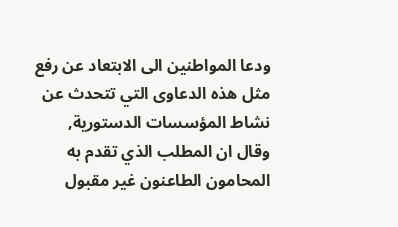ودعا المواطنين الى الابتعاد عن رفع مثل هذه الدعاوى التي تتحدث عن نشاط المؤسسات الدستورية, وقال ان المطلب الذي تقدم به المحامون الطاعنون غير مقبول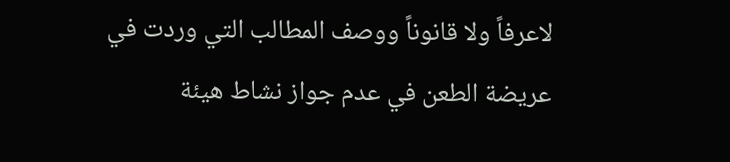لاعرفاً ولا قانوناً ووصف المطالب التي وردت في عريضة الطعن في عدم جواز نشاط هيئة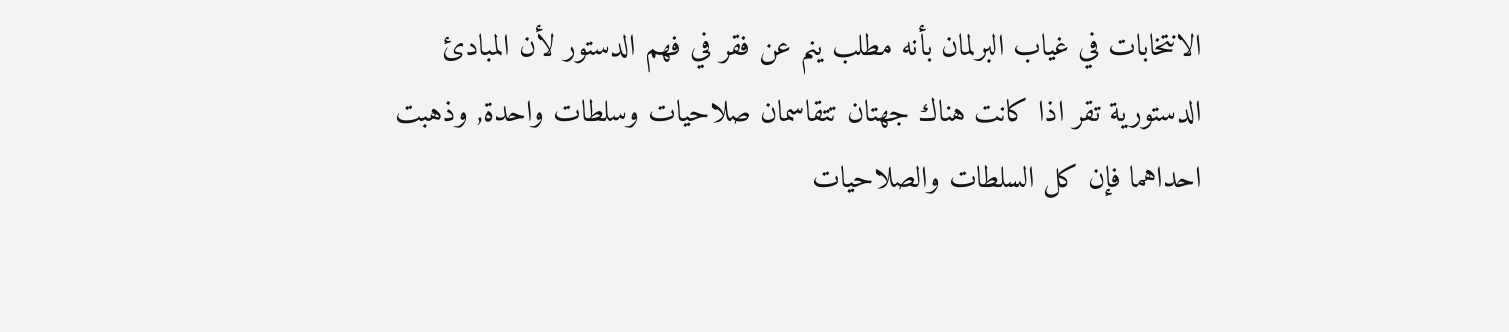الانتخابات في غياب البرلمان بأنه مطلب ينم عن فقر في فهم الدستور لأن المبادئ الدستورية تقر اذا كانت هناك جهتان تتقاسمان صلاحيات وسلطات واحدة, وذهبت احداهما فإن كل السلطات والصلاحيات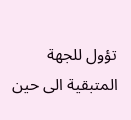تؤول للجهة المتبقية الى حين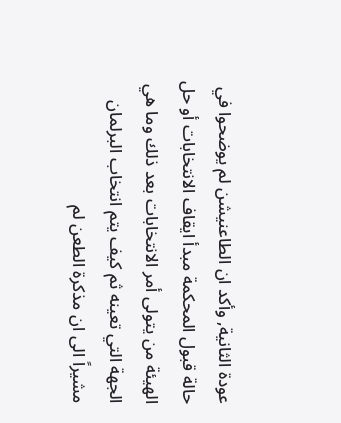عودة الثانية, وأكد ان الطاعنيشن لم يوضحوا في حالة قبول المحكمة مبدأ ايقاف الانتخابات أو حل الهيئة من يتولى أمر الانتخابات بعد ذلك وما هي الجهة التي تعينه ثم كيف يتم انتخاب البرلمان مشيراً الى ان مذكرة الطعن لم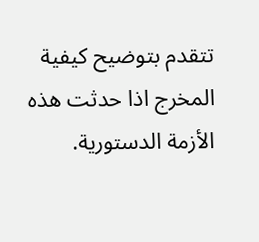تتقدم بتوضيح كيفية المخرج اذا حدثت هذه الأزمة الدستورية.